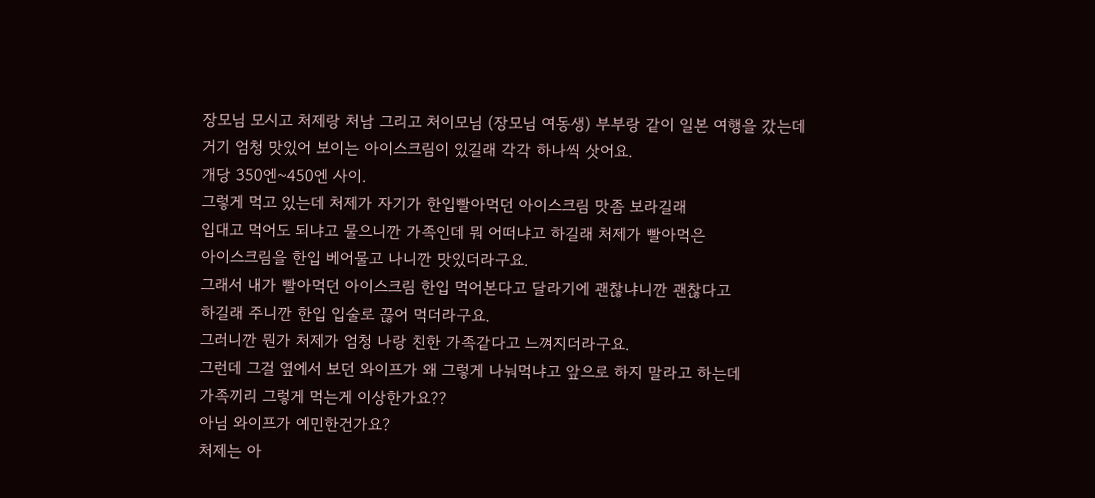장모님 모시고 처제랑 처남 그리고 처이모님 (장모님 여동생) 부부랑 같이 일본 여행을 갔는데
거기 엄청 맛있어 보이는 아이스크림이 있길래 각각 하나씩 삿어요.
개당 350엔~450엔 사이.
그렇게 먹고 있는데 처제가 자기가 한입빨아먹던 아이스크림 맛좀 보라길래
입대고 먹어도 되냐고 물으니깐 가족인데 뭐 어떠냐고 하길래 처제가 빨아먹은
아이스크림을 한입 베어물고 나니깐 맛있더라구요.
그래서 내가 빨아먹던 아이스크림 한입 먹어본다고 달라기에 괜찮냐니깐 괜찮다고
하길래 주니깐 한입 입술로 끊어 먹더라구요.
그러니깐 뭔가 처제가 엄청 나랑 친한 가족같다고 느껴지더라구요.
그런데 그걸 옆에서 보던 와이프가 왜 그렇게 나눠먹냐고 앞으로 하지 말라고 하는데
가족끼리 그렇게 먹는게 이상한가요??
아님 와이프가 예민한건가요?
처제는 아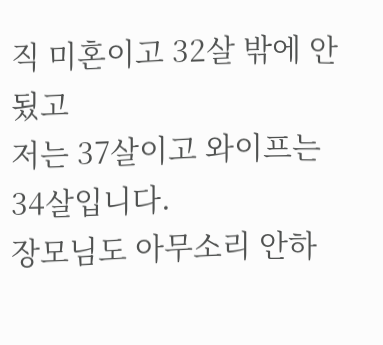직 미혼이고 32살 밖에 안됬고
저는 37살이고 와이프는 34살입니다.
장모님도 아무소리 안하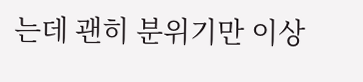는데 괜히 분위기만 이상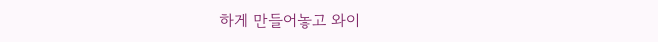하게 만들어놓고 와이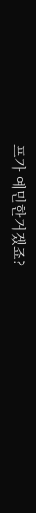프가 예민한거겠죠?